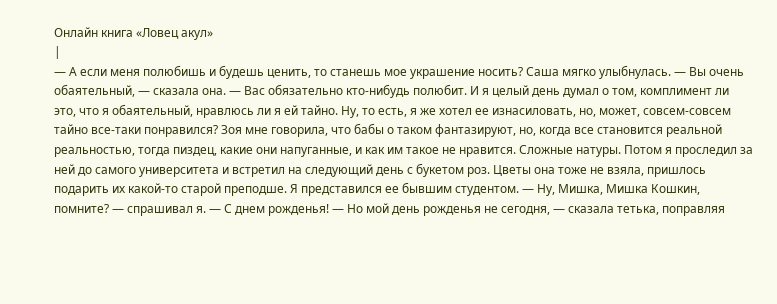Онлайн книга «Ловец акул»
|
— А если меня полюбишь и будешь ценить, то станешь мое украшение носить? Саша мягко улыбнулась. — Вы очень обаятельный, — сказала она. — Вас обязательно кто-нибудь полюбит. И я целый день думал о том, комплимент ли это, что я обаятельный, нравлюсь ли я ей тайно. Ну, то есть, я же хотел ее изнасиловать, но, может, совсем-совсем тайно все-таки понравился? Зоя мне говорила, что бабы о таком фантазируют, но, когда все становится реальной реальностью, тогда пиздец, какие они напуганные, и как им такое не нравится. Сложные натуры. Потом я проследил за ней до самого университета и встретил на следующий день с букетом роз. Цветы она тоже не взяла, пришлось подарить их какой-то старой преподше. Я представился ее бывшим студентом. — Ну, Мишка, Мишка Кошкин, помните? — спрашивал я. — С днем рожденья! — Но мой день рожденья не сегодня, — сказала тетька, поправляя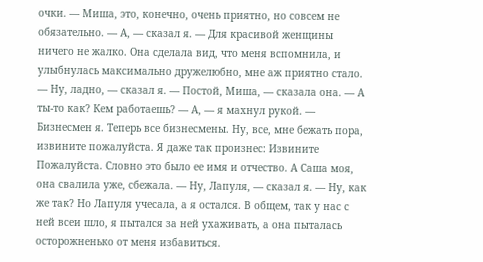очки. — Миша, это, конечно, очень приятно, но совсем не обязательно. — А, — сказал я. — Для красивой женщины ничего не жалко. Она сделала вид, что меня вспомнила, и улыбнулась максимально дружелюбно, мне аж приятно стало. — Ну, ладно, — сказал я. — Постой, Миша, — сказала она. — А ты-то как? Кем работаешь? — А, — я махнул рукой. — Бизнесмен я. Теперь все бизнесмены. Ну, все, мне бежать пора, извините пожалуйста. Я даже так произнес: Извините Пожалуйста. Словно это было ее имя и отчество. А Саша моя, она свалила уже, сбежала. — Ну, Лапуля, — сказал я. — Ну, как же так? Но Лапуля учесала, а я остался. В общем, так у нас с ней всеи шло, я пытался за ней ухаживать, а она пыталась осторожненько от меня избавиться.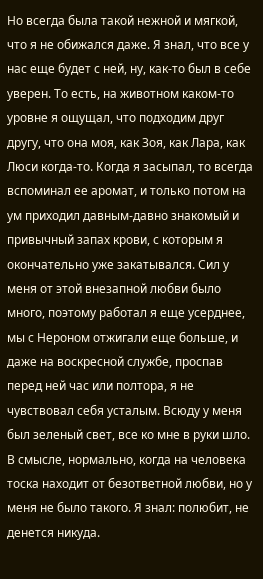Но всегда была такой нежной и мягкой, что я не обижался даже. Я знал, что все у нас еще будет с ней, ну, как-то был в себе уверен. То есть, на животном каком-то уровне я ощущал, что подходим друг другу, что она моя, как Зоя, как Лара, как Люси когда-то. Когда я засыпал, то всегда вспоминал ее аромат, и только потом на ум приходил давным-давно знакомый и привычный запах крови, с которым я окончательно уже закатывался. Сил у меня от этой внезапной любви было много, поэтому работал я еще усерднее, мы с Нероном отжигали еще больше, и даже на воскресной службе, проспав перед ней час или полтора, я не чувствовал себя усталым. Всюду у меня был зеленый свет, все ко мне в руки шло. В смысле, нормально, когда на человека тоска находит от безответной любви, но у меня не было такого. Я знал: полюбит, не денется никуда.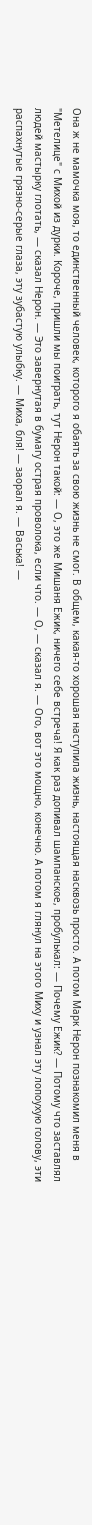Она ж не мамочка моя, то единственный человек, которого я обаять за свою жизнь не смог. В общем, какая-то хорошая наступила жизнь, настоящая насквозь просто. А потом Марк Нерон познакомил меня в "Метелице" с Михой из дурки. Короче, пришли мы поиграть, тут Нерон такой: — О, это же Мишаня Ежик, ничего себе встреча! Я как раз допивал шампанское, пробулькал: — Почему Ежик? — Потому что заставлял людей мастырку глотать, — сказал Нерон. — Это завернутая в бумагу острая проволока, если что. — О, — сказал я. — Ого, вот это мощно, конечно. А потом я глянул на этого Миху и узнал эту лопоухую голову, эти распахнутые грязно-серые глаза, эту зубастую улыбку. — Миха, бля! — заорал я. — Васька! —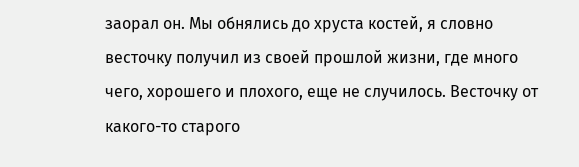заорал он. Мы обнялись до хруста костей, я словно весточку получил из своей прошлой жизни, где много чего, хорошего и плохого, еще не случилось. Весточку от какого-то старого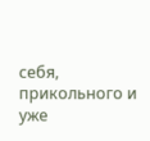себя, прикольного и уже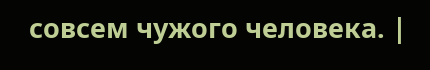совсем чужого человека. |